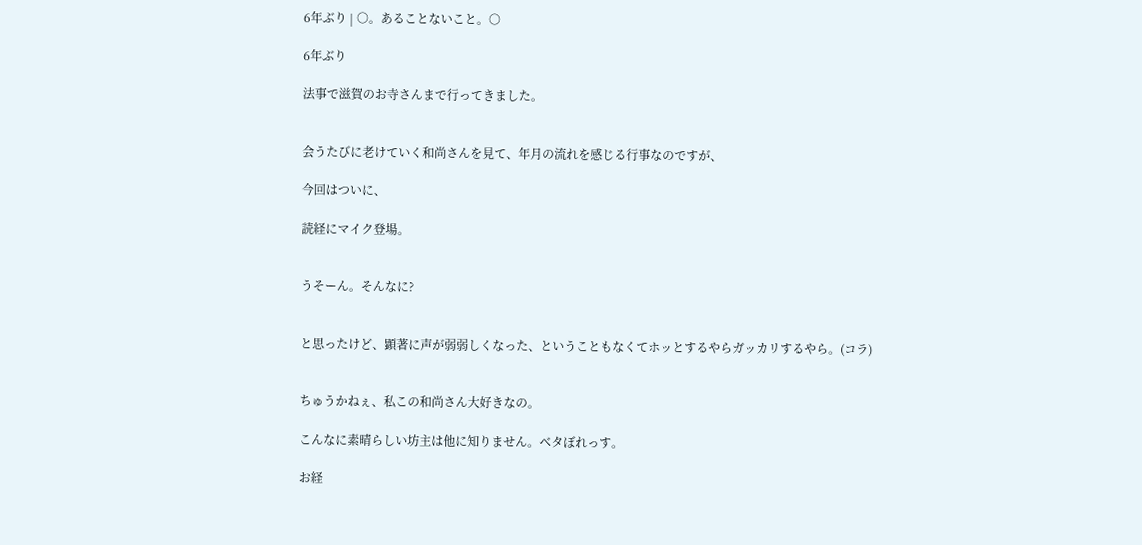6年ぶり | ○。あることないこと。○

6年ぶり

法事で滋賀のお寺さんまで行ってきました。


会うたびに老けていく和尚さんを見て、年月の流れを感じる行事なのですが、

今回はついに、

読経にマイク登場。


うそーん。そんなに?


と思ったけど、顕著に声が弱弱しくなった、ということもなくてホッとするやらガッカリするやら。(コラ)


ちゅうかねぇ、私この和尚さん大好きなの。

こんなに素晴らしい坊主は他に知りません。ベタぼれっす。

お経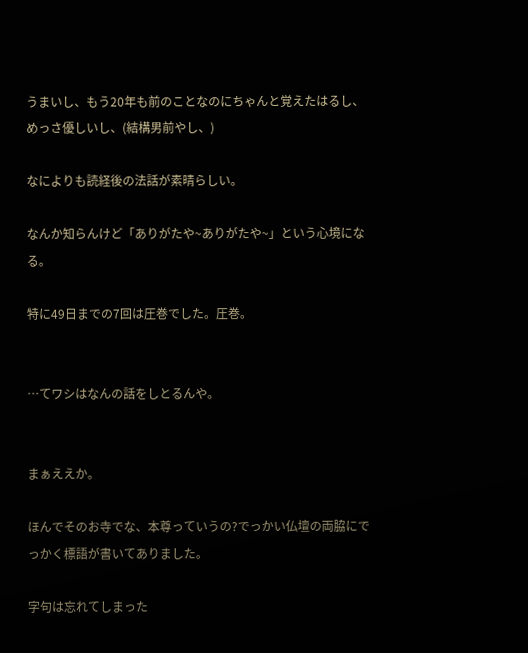うまいし、もう20年も前のことなのにちゃんと覚えたはるし、めっさ優しいし、(結構男前やし、)

なによりも読経後の法話が素晴らしい。

なんか知らんけど「ありがたや~ありがたや~」という心境になる。

特に49日までの7回は圧巻でした。圧巻。


…てワシはなんの話をしとるんや。


まぁええか。

ほんでそのお寺でな、本尊っていうの?でっかい仏壇の両脇にでっかく標語が書いてありました。

字句は忘れてしまった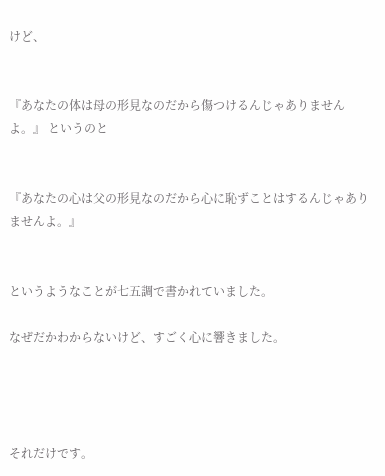けど、


『あなたの体は母の形見なのだから傷つけるんじゃありませんよ。』 というのと


『あなたの心は父の形見なのだから心に恥ずことはするんじゃありませんよ。』


というようなことが七五調で書かれていました。

なぜだかわからないけど、すごく心に響きました。




それだけです。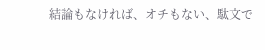結論もなければ、オチもない、駄文で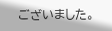ございました。